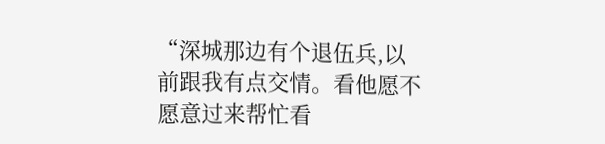“深城那边有个退伍兵,以前跟我有点交情。看他愿不愿意过来帮忙看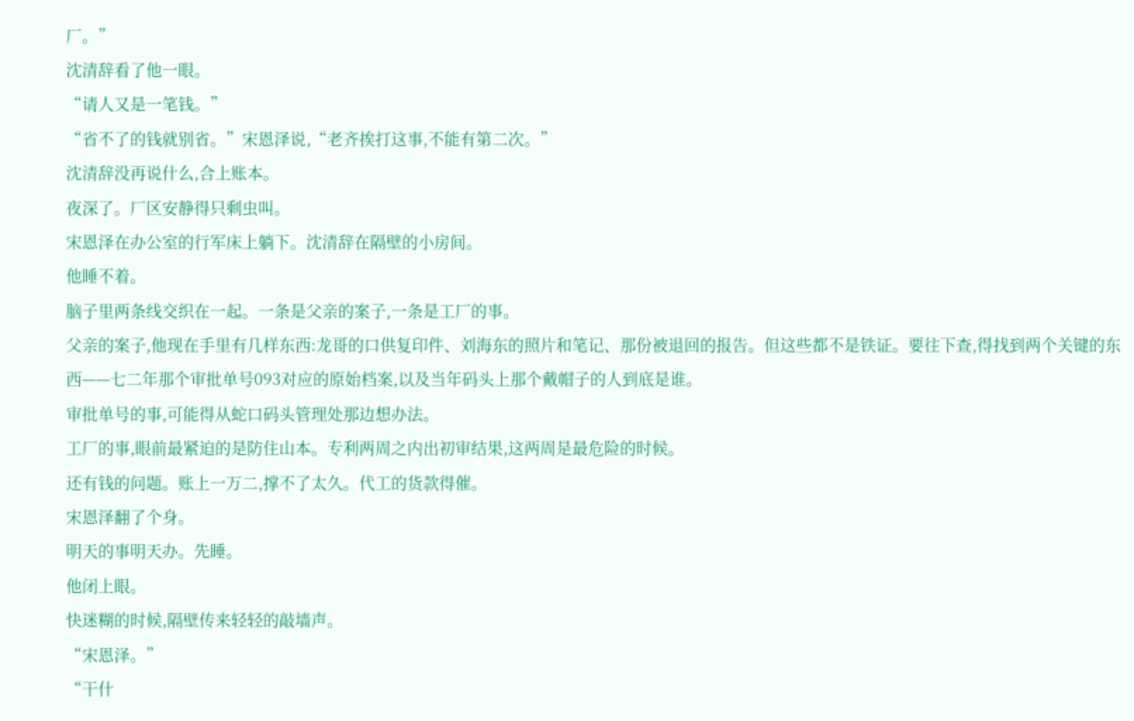厂。”
沈清辞看了他一眼。
“请人又是一笔钱。”
“省不了的钱就别省。”宋恩泽说,“老齐挨打这事,不能有第二次。”
沈清辞没再说什么,合上账本。
夜深了。厂区安静得只剩虫叫。
宋恩泽在办公室的行军床上躺下。沈清辞在隔壁的小房间。
他睡不着。
脑子里两条线交织在一起。一条是父亲的案子,一条是工厂的事。
父亲的案子,他现在手里有几样东西:龙哥的口供复印件、刘海东的照片和笔记、那份被退回的报告。但这些都不是铁证。要往下查,得找到两个关键的东西——七二年那个审批单号093对应的原始档案,以及当年码头上那个戴帽子的人到底是谁。
审批单号的事,可能得从蛇口码头管理处那边想办法。
工厂的事,眼前最紧迫的是防住山本。专利两周之内出初审结果,这两周是最危险的时候。
还有钱的问题。账上一万二,撑不了太久。代工的货款得催。
宋恩泽翻了个身。
明天的事明天办。先睡。
他闭上眼。
快迷糊的时候,隔壁传来轻轻的敲墙声。
“宋恩泽。”
“干什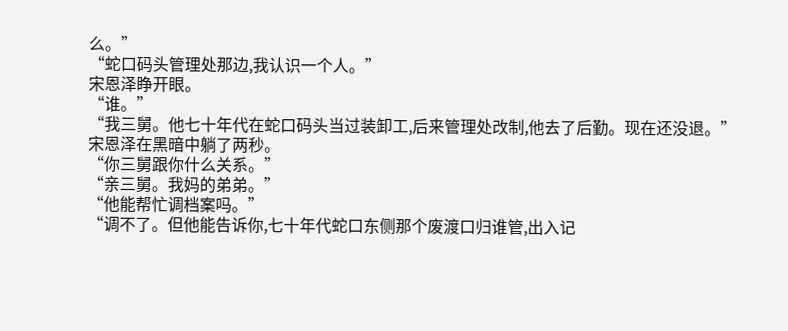么。”
“蛇口码头管理处那边,我认识一个人。”
宋恩泽睁开眼。
“谁。”
“我三舅。他七十年代在蛇口码头当过装卸工,后来管理处改制,他去了后勤。现在还没退。”
宋恩泽在黑暗中躺了两秒。
“你三舅跟你什么关系。”
“亲三舅。我妈的弟弟。”
“他能帮忙调档案吗。”
“调不了。但他能告诉你,七十年代蛇口东侧那个废渡口归谁管,出入记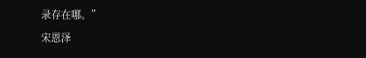录存在哪。”
宋恩泽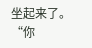坐起来了。
“你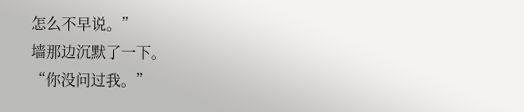怎么不早说。”
墙那边沉默了一下。
“你没问过我。”